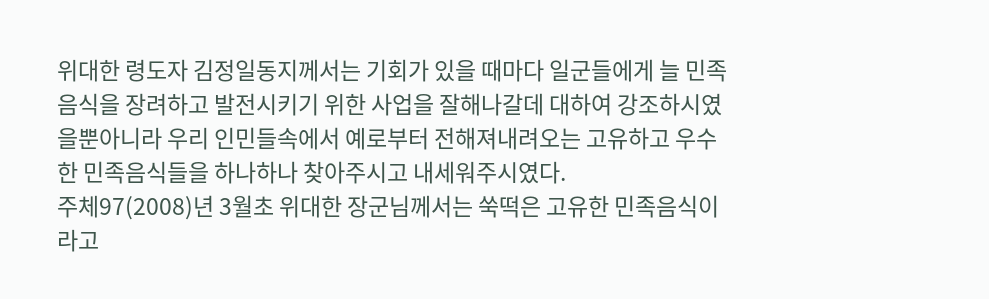위대한 령도자 김정일동지께서는 기회가 있을 때마다 일군들에게 늘 민족음식을 장려하고 발전시키기 위한 사업을 잘해나갈데 대하여 강조하시였을뿐아니라 우리 인민들속에서 예로부터 전해져내려오는 고유하고 우수한 민족음식들을 하나하나 찾아주시고 내세워주시였다.
주체97(2008)년 3월초 위대한 장군님께서는 쑥떡은 고유한 민족음식이라고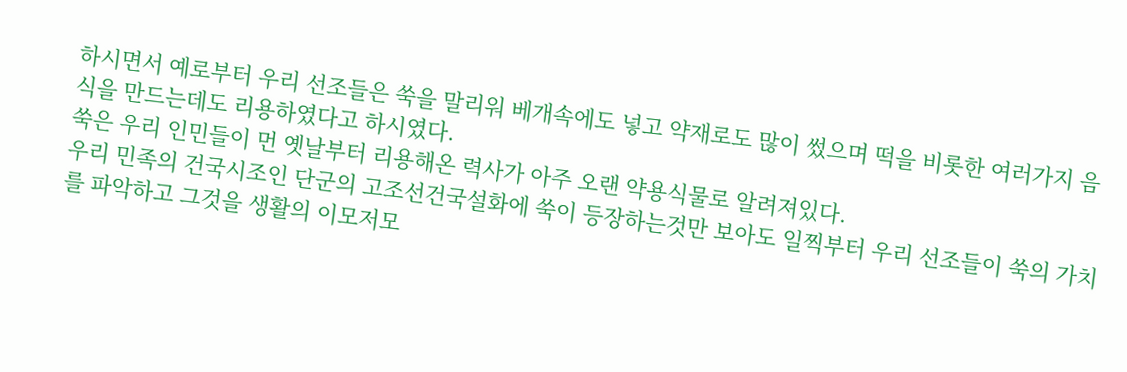하시면서 예로부터 우리 선조들은 쑥을 말리워 베개속에도 넣고 약재로도 많이 썼으며 떡을 비롯한 여러가지 음식을 만드는데도 리용하였다고 하시였다.
쑥은 우리 인민들이 먼 옛날부터 리용해온 력사가 아주 오랜 약용식물로 알려져있다.
우리 민족의 건국시조인 단군의 고조선건국설화에 쑥이 등장하는것만 보아도 일찍부터 우리 선조들이 쑥의 가치를 파악하고 그것을 생활의 이모저모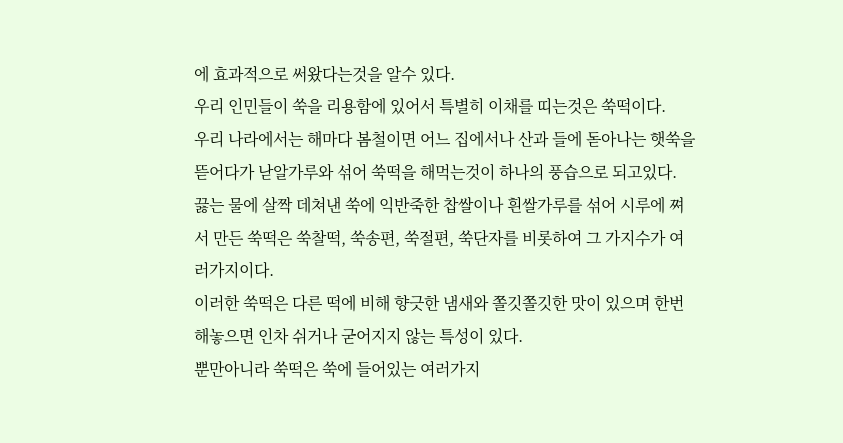에 효과적으로 써왔다는것을 알수 있다.
우리 인민들이 쑥을 리용함에 있어서 특별히 이채를 띠는것은 쑥떡이다.
우리 나라에서는 해마다 봄철이면 어느 집에서나 산과 들에 돋아나는 햇쑥을 뜯어다가 낟알가루와 섞어 쑥떡을 해먹는것이 하나의 풍습으로 되고있다.
끓는 물에 살짝 데쳐낸 쑥에 익반죽한 찹쌀이나 흰쌀가루를 섞어 시루에 쪄서 만든 쑥떡은 쑥찰떡, 쑥송편, 쑥절편, 쑥단자를 비롯하여 그 가지수가 여러가지이다.
이러한 쑥떡은 다른 떡에 비해 향긋한 냄새와 쫄깃쫄깃한 맛이 있으며 한번 해놓으면 인차 쉬거나 굳어지지 않는 특성이 있다.
뿐만아니라 쑥떡은 쑥에 들어있는 여러가지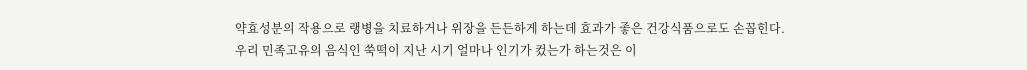약효성분의 작용으로 랭병을 치료하거나 위장을 든든하게 하는데 효과가 좋은 건강식품으로도 손꼽힌다.
우리 민족고유의 음식인 쑥떡이 지난 시기 얼마나 인기가 컸는가 하는것은 이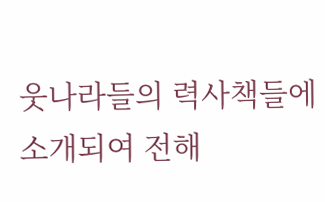웃나라들의 력사책들에 소개되여 전해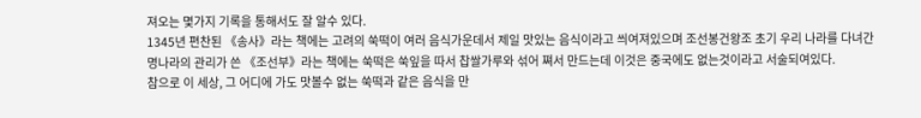져오는 몇가지 기록을 통해서도 잘 알수 있다.
1345년 편찬된 《송사》라는 책에는 고려의 쑥떡이 여러 음식가운데서 제일 맛있는 음식이라고 씌여져있으며 조선봉건왕조 초기 우리 나라를 다녀간 명나라의 관리가 쓴 《조선부》라는 책에는 쑥떡은 쑥잎을 따서 찹쌀가루와 섞어 쪄서 만드는데 이것은 중국에도 없는것이라고 서술되여있다.
참으로 이 세상, 그 어디에 가도 맛볼수 없는 쑥떡과 같은 음식을 만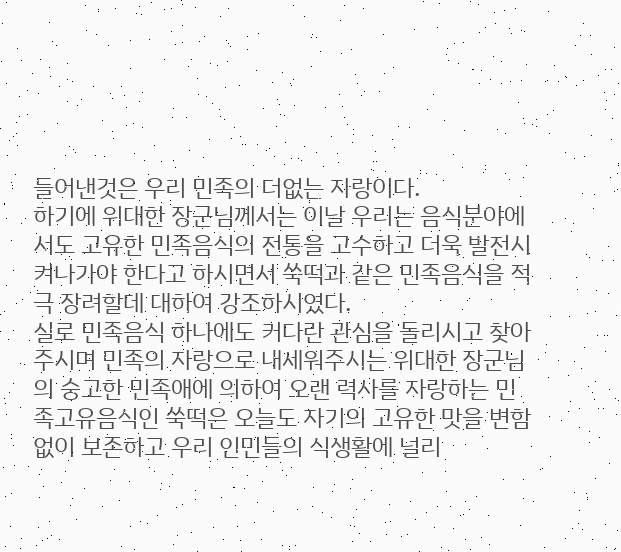들어낸것은 우리 민족의 더없는 자랑이다.
하기에 위대한 장군님께서는 이날 우리는 음식분야에서도 고유한 민족음식의 전통을 고수하고 더욱 발전시켜나가야 한다고 하시면서 쑥떡과 같은 민족음식을 적극 장려할데 대하여 강조하시였다.
실로 민족음식 하나에도 커다란 관심을 돌리시고 찾아주시며 민족의 자랑으로 내세워주시는 위대한 장군님의 숭고한 민족애에 의하여 오랜 력사를 자랑하는 민족고유음식인 쑥떡은 오늘도 자기의 고유한 맛을 변함없이 보존하고 우리 인민들의 식생활에 널리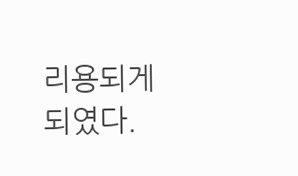리용되게 되였다.